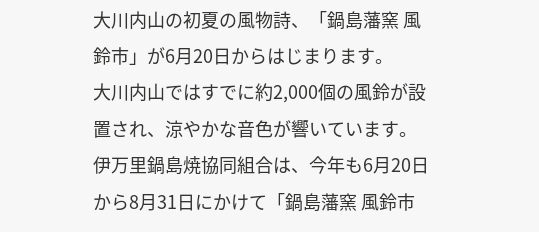大川内山の初夏の風物詩、「鍋島藩窯 風鈴市」が6月20日からはじまります。
大川内山ではすでに約2,000個の風鈴が設置され、涼やかな音色が響いています。
伊万里鍋島焼協同組合は、今年も6月20日から8月31日にかけて「鍋島藩窯 風鈴市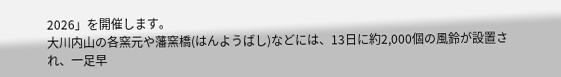2026」を開催します。
大川内山の各窯元や藩窯橋(はんようばし)などには、13日に約2,000個の風鈴が設置され、一足早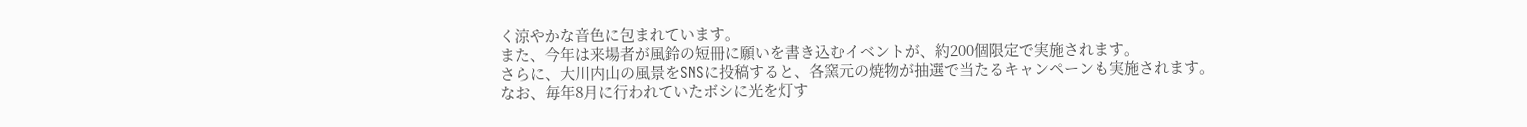く涼やかな音色に包まれています。
また、今年は来場者が風鈴の短冊に願いを書き込むイベントが、約200個限定で実施されます。
さらに、大川内山の風景をSNSに投稿すると、各窯元の焼物が抽選で当たるキャンペーンも実施されます。
なお、毎年8月に行われていたボシに光を灯す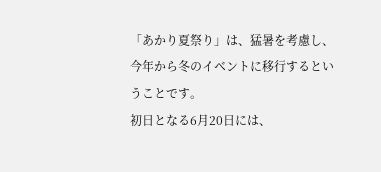「あかり夏祭り」は、猛暑を考慮し、今年から冬のイベントに移行するということです。
初日となる6月20日には、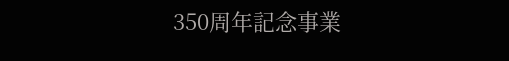350周年記念事業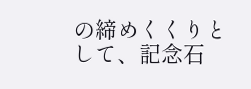の締めくくりとして、記念石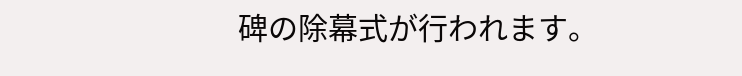碑の除幕式が行われます。